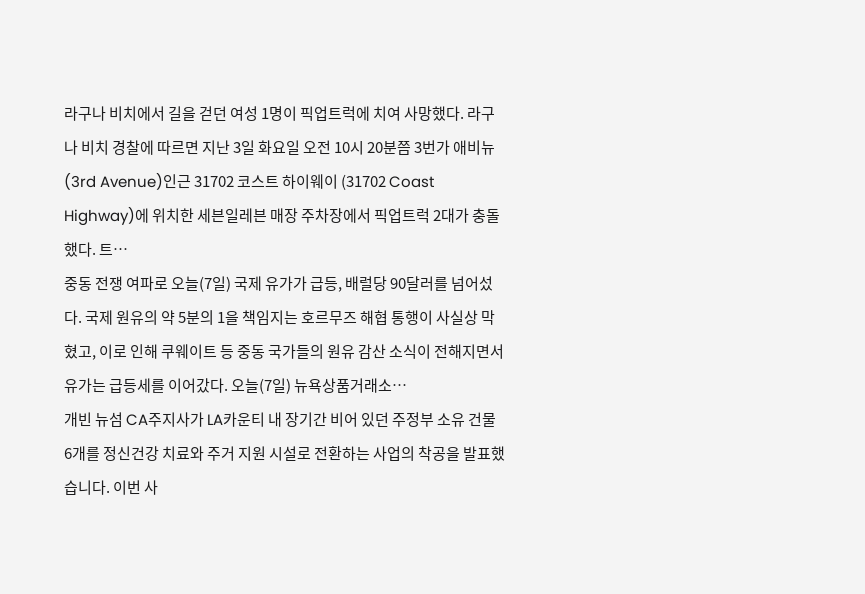라구나 비치에서 길을 걷던 여성 1명이 픽업트럭에 치여 사망했다. 라구나 비치 경찰에 따르면 지난 3일 화요일 오전 10시 20분쯤 3번가 애비뉴(3rd Avenue)인근 31702 코스트 하이웨이 (31702 Coast Highway)에 위치한 세븐일레븐 매장 주차장에서 픽업트럭 2대가 충돌했다. 트…
중동 전쟁 여파로 오늘(7일) 국제 유가가 급등, 배럴당 90달러를 넘어섰다. 국제 원유의 약 5분의 1을 책임지는 호르무즈 해협 통행이 사실상 막혔고, 이로 인해 쿠웨이트 등 중동 국가들의 원유 감산 소식이 전해지면서 유가는 급등세를 이어갔다. 오늘(7일) 뉴욕상품거래소…
개빈 뉴섬 CA주지사가 LA카운티 내 장기간 비어 있던 주정부 소유 건물 6개를 정신건강 치료와 주거 지원 시설로 전환하는 사업의 착공을 발표했습니다. 이번 사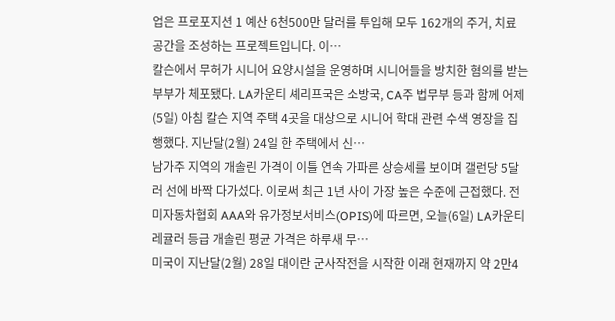업은 프로포지션 1 예산 6천500만 달러를 투입해 모두 162개의 주거, 치료 공간을 조성하는 프로젝트입니다. 이…
칼슨에서 무허가 시니어 요양시설을 운영하며 시니어들을 방치한 혐의를 받는 부부가 체포됐다. LA카운티 셰리프국은 소방국, CA주 법무부 등과 함께 어제(5일) 아침 칼슨 지역 주택 4곳을 대상으로 시니어 학대 관련 수색 영장을 집행했다. 지난달(2월) 24일 한 주택에서 신…
남가주 지역의 개솔린 가격이 이틀 연속 가파른 상승세를 보이며 갤런당 5달러 선에 바짝 다가섰다. 이로써 최근 1년 사이 가장 높은 수준에 근접했다. 전미자동차협회 AAA와 유가정보서비스(OPIS)에 따르면, 오늘(6일) LA카운티 레귤러 등급 개솔린 평균 가격은 하루새 무…
미국이 지난달(2월) 28일 대이란 군사작전을 시작한 이래 현재까지 약 2만4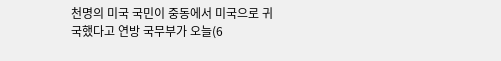천명의 미국 국민이 중동에서 미국으로 귀국했다고 연방 국무부가 오늘(6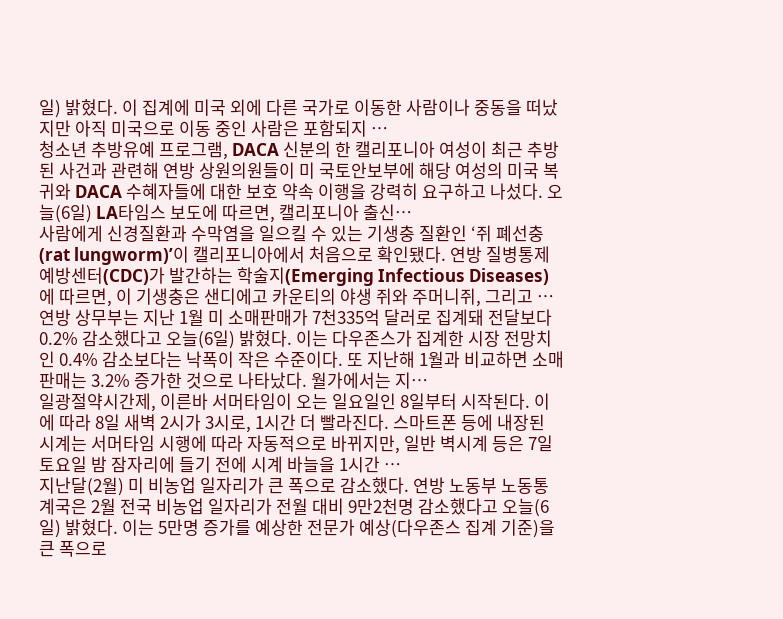일) 밝혔다. 이 집계에 미국 외에 다른 국가로 이동한 사람이나 중동을 떠났지만 아직 미국으로 이동 중인 사람은 포함되지 …
청소년 추방유예 프로그램, DACA 신분의 한 캘리포니아 여성이 최근 추방된 사건과 관련해 연방 상원의원들이 미 국토안보부에 해당 여성의 미국 복귀와 DACA 수혜자들에 대한 보호 약속 이행을 강력히 요구하고 나섰다. 오늘(6일) LA타임스 보도에 따르면, 캘리포니아 출신…
사람에게 신경질환과 수막염을 일으킬 수 있는 기생충 질환인 ‘쥐 폐선충(rat lungworm)’이 캘리포니아에서 처음으로 확인됐다. 연방 질병통제예방센터(CDC)가 발간하는 학술지(Emerging Infectious Diseases)에 따르면, 이 기생충은 샌디에고 카운티의 야생 쥐와 주머니쥐, 그리고 …
연방 상무부는 지난 1월 미 소매판매가 7천335억 달러로 집계돼 전달보다 0.2% 감소했다고 오늘(6일) 밝혔다. 이는 다우존스가 집계한 시장 전망치인 0.4% 감소보다는 낙폭이 작은 수준이다. 또 지난해 1월과 비교하면 소매판매는 3.2% 증가한 것으로 나타났다. 월가에서는 지…
일광절약시간제, 이른바 서머타임이 오는 일요일인 8일부터 시작된다. 이에 따라 8일 새벽 2시가 3시로, 1시간 더 빨라진다. 스마트폰 등에 내장된 시계는 서머타임 시행에 따라 자동적으로 바뀌지만, 일반 벽시계 등은 7일 토요일 밤 잠자리에 들기 전에 시계 바늘을 1시간 …
지난달(2월) 미 비농업 일자리가 큰 폭으로 감소했다. 연방 노동부 노동통계국은 2월 전국 비농업 일자리가 전월 대비 9만2천명 감소했다고 오늘(6일) 밝혔다. 이는 5만명 증가를 예상한 전문가 예상(다우존스 집계 기준)을 큰 폭으로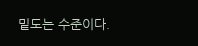밑도는 수준이다.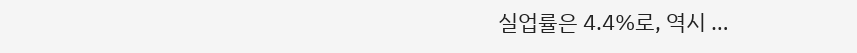실업률은 4.4%로, 역시 …